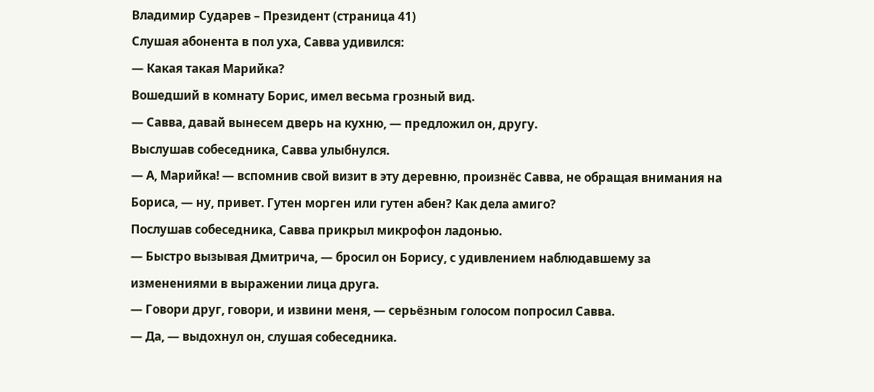Владимир Сударев – Президент (страница 41)
Слушая абонента в пол уха, Савва удивился:
— Какая такая Марийка?
Вошедший в комнату Борис, имел весьма грозный вид.
— Савва, давай вынесем дверь на кухню, — предложил он, другу.
Выслушав собеседника, Савва улыбнулся.
— А, Марийка! — вспомнив свой визит в эту деревню, произнёс Савва, не обращая внимания на Бориса, — ну, привет. Гутен морген или гутен абен? Как дела амиго?
Послушав собеседника, Савва прикрыл микрофон ладонью.
— Быстро вызывая Дмитрича, — бросил он Борису, с удивлением наблюдавшему за изменениями в выражении лица друга.
— Говори друг, говори, и извини меня, — серьёзным голосом попросил Савва.
— Да, — выдохнул он, слушая собеседника.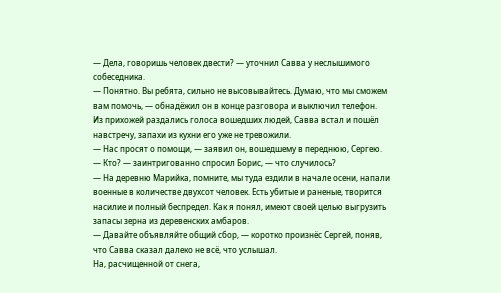— Дела, говоришь человек двести? — уточнил Савва у неслышимого собеседника.
— Понятно. Вы ребята, сильно не высовывайтесь. Думаю, что мы сможем вам помочь, — обнадёжил он в конце разговора и выключил телефон.
Из прихожей раздались голоса вошедших людей, Савва встал и пошёл навстречу, запахи из кухни его уже не тревожили.
— Нас просят о помощи, — заявил он, вошедшему в переднюю, Сергею.
— Кто? — заинтригованно спросил Борис, — что случилось?
— На деревню Марийка, помните, мы туда ездили в начале осени, напали военные в количестве двухсот человек. Есть убитые и раненые, творится насилие и полный беспредел. Как я понял, имеют своей целью выгрузить запасы зерна из деревенских амбаров.
— Давайте объявляйте общий сбор, — коротко произнёс Сергей, поняв, что Савва сказал далеко не всё, что услышал.
На, расчищенной от снега,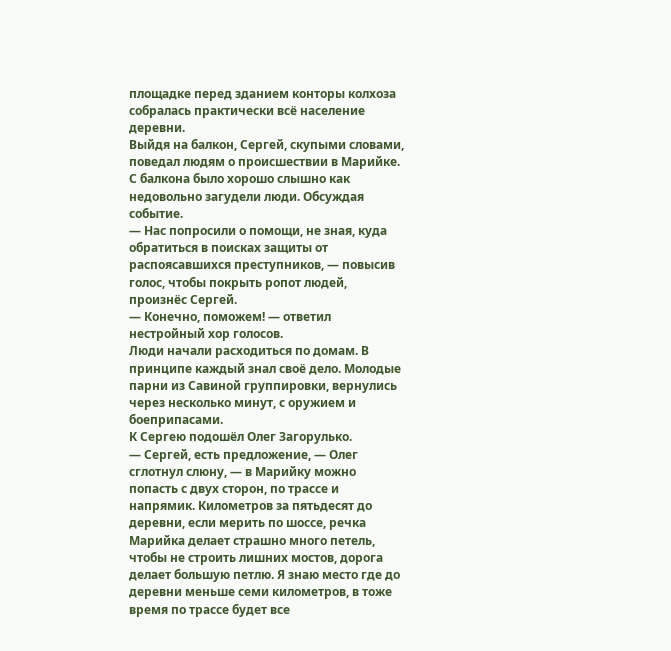площадке перед зданием конторы колхоза собралась практически всё население деревни.
Выйдя на балкон, Сергей, скупыми словами, поведал людям о происшествии в Марийке. С балкона было хорошо слышно как недовольно загудели люди. Обсуждая событие.
— Нас попросили о помощи, не зная, куда обратиться в поисках защиты от распоясавшихся преступников, — повысив голос, чтобы покрыть ропот людей, произнёс Сергей.
— Конечно, поможем! — ответил нестройный хор голосов.
Люди начали расходиться по домам. В принципе каждый знал своё дело. Молодые парни из Савиной группировки, вернулись через несколько минут, с оружием и боеприпасами.
К Сергею подошёл Олег Загорулько.
— Сергей, есть предложение, — Олег сглотнул слюну, — в Марийку можно попасть с двух сторон, по трассе и напрямик. Километров за пятьдесят до деревни, если мерить по шоссе, речка Марийка делает страшно много петель, чтобы не строить лишних мостов, дорога делает большую петлю. Я знаю место где до деревни меньше семи километров, в тоже время по трассе будет все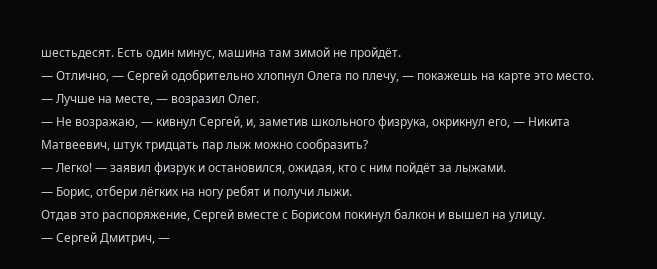шестьдесят. Есть один минус, машина там зимой не пройдёт.
— Отлично, — Сергей одобрительно хлопнул Олега по плечу, — покажешь на карте это место.
— Лучше на месте, — возразил Олег.
— Не возражаю, — кивнул Сергей, и, заметив школьного физрука, окрикнул его, — Никита Матвеевич, штук тридцать пар лыж можно сообразить?
— Легко! — заявил физрук и остановился, ожидая, кто с ним пойдёт за лыжами.
— Борис, отбери лёгких на ногу ребят и получи лыжи.
Отдав это распоряжение, Сергей вместе с Борисом покинул балкон и вышел на улицу.
— Сергей Дмитрич, —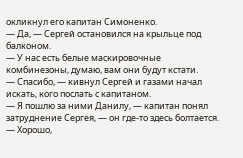окликнул его капитан Симоненко.
— Да, — Сергей остановился на крыльце под балконом.
— У нас есть белые маскировочные комбинезоны, думаю, вам они будут кстати.
— Спасибо, — кивнул Сергей и газами начал искать, кого послать с капитаном.
— Я пошлю за ними Данилу, — капитан понял затруднение Сергея, — он где-то здесь болтается.
— Хорошо,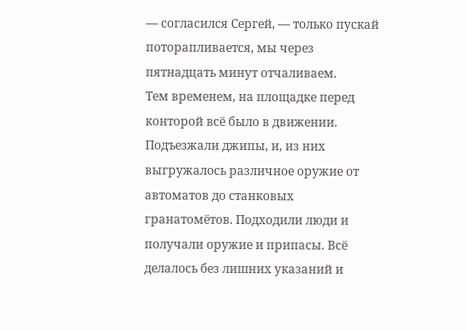— согласился Сергей, — только пускай поторапливается, мы через пятнадцать минут отчаливаем.
Тем временем, на площадке перед конторой всё было в движении. Подъезжали джипы, и, из них выгружалось различное оружие от автоматов до станковых гранатомётов. Подходили люди и получали оружие и припасы. Всё делалось без лишних указаний и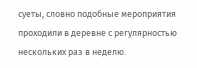суеты, словно подобные мероприятия проходили в деревне с регулярностью нескольких раз в неделю.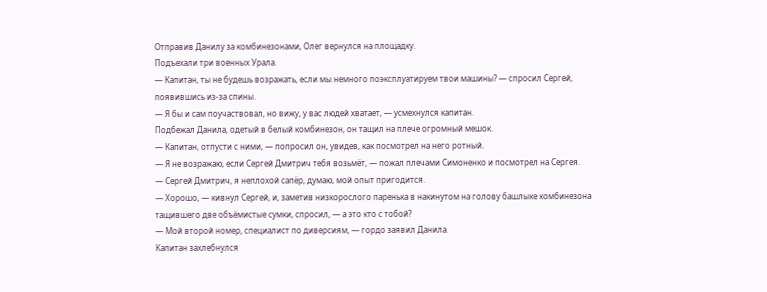Отправив Данилу за комбинезонами, Олег вернулся на площадку.
Подъехали три военных Урала.
— Капитан, ты не будешь возражать, если мы немного поэксплуатируем твои машины? — спросил Сергей, появившись из-за спины.
— Я бы и сам поучаствовал, но вижу, у вас людей хватает, — усмехнулся капитан.
Подбежал Данила, одетый в белый комбинезон, он тащил на плече огромный мешок.
— Капитан, отпусти с ними, — попросил он, увидев, как посмотрел на него ротный.
— Я не возражаю, если Сергей Дмитрич тебя возьмёт, — пожал плечами Симоненко и посмотрел на Сергея.
— Сергей Дмитрич, я неплохой сапёр, думаю, мой опыт пригодится.
— Хорошо, — кивнул Сергей, и, заметив низкорослого паренька в накинутом на голову башлыке комбинезона тащившего две объёмистые сумки, спросил, — а это кто с тобой?
— Мой второй номер, специалист по диверсиям, — гордо заявил Данила.
Капитан захлебнулся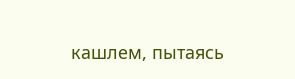кашлем, пытаясь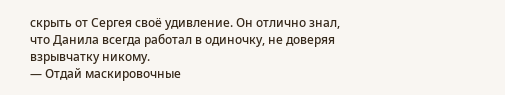скрыть от Сергея своё удивление. Он отлично знал, что Данила всегда работал в одиночку, не доверяя взрывчатку никому.
— Отдай маскировочные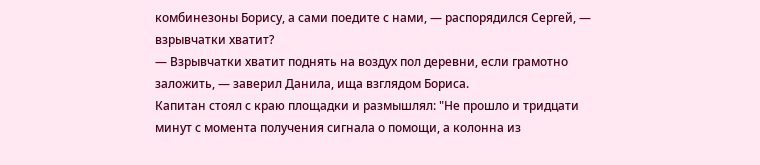комбинезоны Борису, а сами поедите с нами, — распорядился Сергей, — взрывчатки хватит?
— Взрывчатки хватит поднять на воздух пол деревни, если грамотно заложить, — заверил Данила, ища взглядом Бориса.
Капитан стоял с краю площадки и размышлял: "Не прошло и тридцати минут с момента получения сигнала о помощи, а колонна из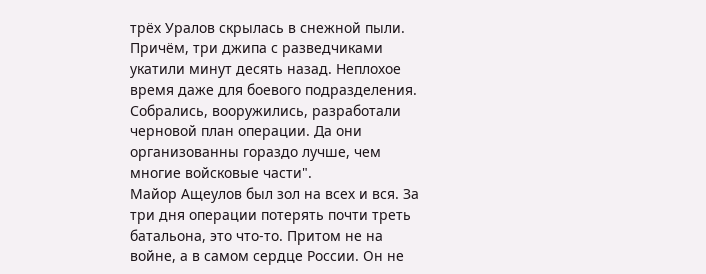трёх Уралов скрылась в снежной пыли. Причём, три джипа с разведчиками укатили минут десять назад. Неплохое время даже для боевого подразделения. Собрались, вооружились, разработали черновой план операции. Да они организованны гораздо лучше, чем многие войсковые части".
Майор Ащеулов был зол на всех и вся. За три дня операции потерять почти треть батальона, это что-то. Притом не на войне, а в самом сердце России. Он не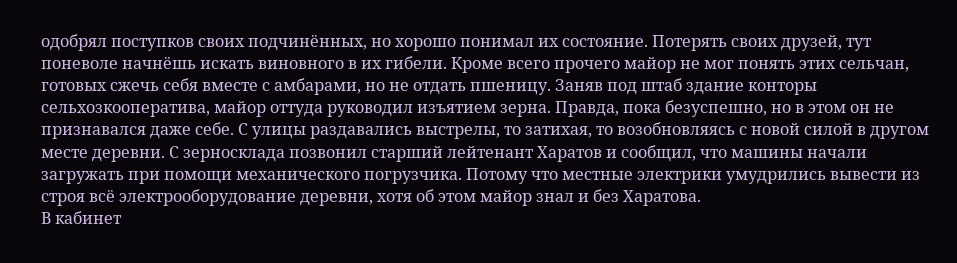одобрял поступков своих подчинённых, но хорошо понимал их состояние. Потерять своих друзей, тут поневоле начнёшь искать виновного в их гибели. Кроме всего прочего майор не мог понять этих сельчан, готовых сжечь себя вместе с амбарами, но не отдать пшеницу. Заняв под штаб здание конторы сельхозкооператива, майор оттуда руководил изъятием зерна. Правда, пока безуспешно, но в этом он не признавался даже себе. С улицы раздавались выстрелы, то затихая, то возобновляясь с новой силой в другом месте деревни. С зерносклада позвонил старший лейтенант Харатов и сообщил, что машины начали загружать при помощи механического погрузчика. Потому что местные электрики умудрились вывести из строя всё электрооборудование деревни, хотя об этом майор знал и без Харатова.
В кабинет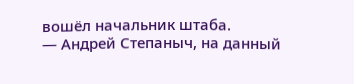вошёл начальник штаба.
— Андрей Степаныч, на данный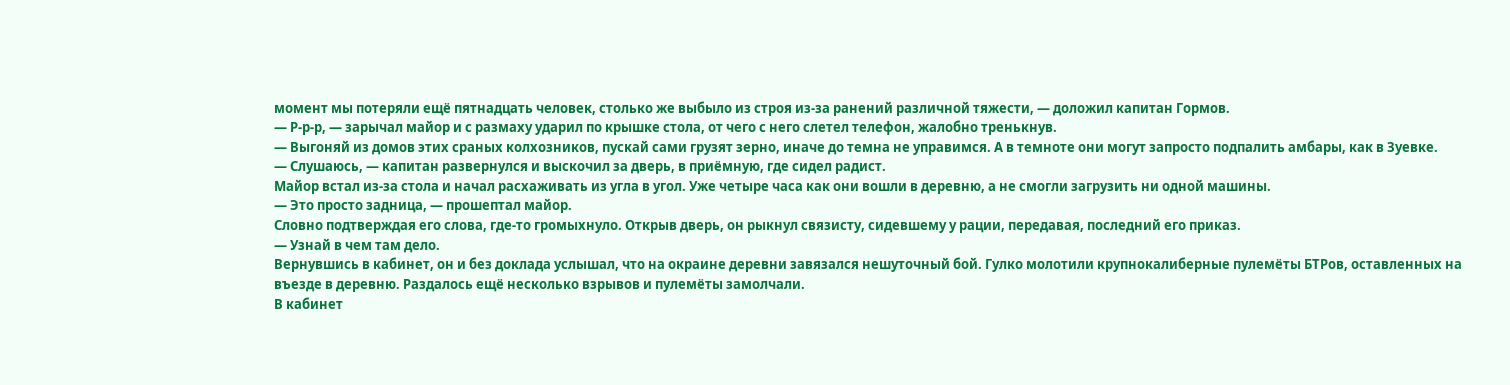момент мы потеряли ещё пятнадцать человек, столько же выбыло из строя из-за ранений различной тяжести, — доложил капитан Гормов.
— Р-р-р, — зарычал майор и с размаху ударил по крышке стола, от чего с него слетел телефон, жалобно тренькнув.
— Выгоняй из домов этих сраных колхозников, пускай сами грузят зерно, иначе до темна не управимся. А в темноте они могут запросто подпалить амбары, как в Зуевке.
— Слушаюсь, — капитан развернулся и выскочил за дверь, в приёмную, где сидел радист.
Майор встал из-за стола и начал расхаживать из угла в угол. Уже четыре часа как они вошли в деревню, а не смогли загрузить ни одной машины.
— Это просто задница, — прошептал майор.
Словно подтверждая его слова, где-то громыхнуло. Открыв дверь, он рыкнул связисту, сидевшему у рации, передавая, последний его приказ.
— Узнай в чем там дело.
Вернувшись в кабинет, он и без доклада услышал, что на окраине деревни завязался нешуточный бой. Гулко молотили крупнокалиберные пулемёты БТРов, оставленных на въезде в деревню. Раздалось ещё несколько взрывов и пулемёты замолчали.
В кабинет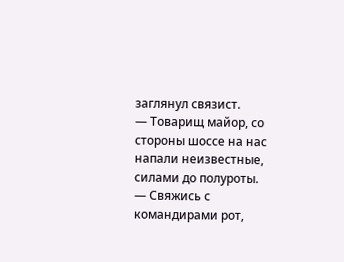заглянул связист.
— Товарищ майор, со стороны шоссе на нас напали неизвестные, силами до полуроты.
— Свяжись с командирами рот,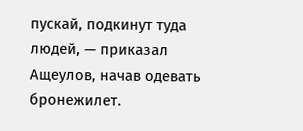пускай, подкинут туда людей, — приказал Ащеулов, начав одевать бронежилет.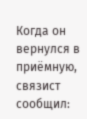Когда он вернулся в приёмную, связист сообщил: